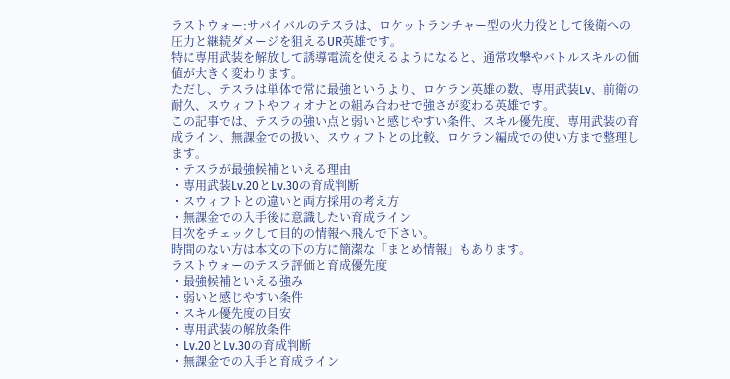ラストウォー:サバイバルのテスラは、ロケットランチャー型の火力役として後衛への圧力と継続ダメージを狙えるUR英雄です。
特に専用武装を解放して誘導電流を使えるようになると、通常攻撃やバトルスキルの価値が大きく変わります。
ただし、テスラは単体で常に最強というより、ロケラン英雄の数、専用武装Lv、前衛の耐久、スウィフトやフィオナとの組み合わせで強さが変わる英雄です。
この記事では、テスラの強い点と弱いと感じやすい条件、スキル優先度、専用武装の育成ライン、無課金での扱い、スウィフトとの比較、ロケラン編成での使い方まで整理します。
・テスラが最強候補といえる理由
・専用武装Lv.20とLv.30の育成判断
・スウィフトとの違いと両方採用の考え方
・無課金での入手後に意識したい育成ライン
目次をチェックして目的の情報へ飛んで下さい。
時間のない方は本文の下の方に簡潔な「まとめ情報」もあります。
ラストウォーのテスラ評価と育成優先度
・最強候補といえる強み
・弱いと感じやすい条件
・スキル優先度の目安
・専用武装の解放条件
・Lv.20とLv.30の育成判断
・無課金での入手と育成ライン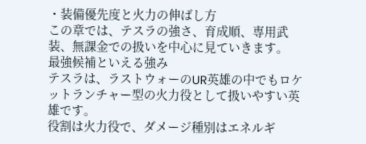・装備優先度と火力の伸ばし方
この章では、テスラの強さ、育成順、専用武装、無課金での扱いを中心に見ていきます。
最強候補といえる強み
テスラは、ラストウォーのUR英雄の中でもロケットランチャー型の火力役として扱いやすい英雄です。
役割は火力役で、ダメージ種別はエネルギ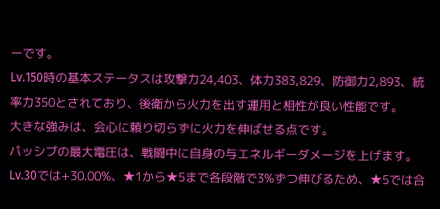ーです。
Lv.150時の基本ステータスは攻撃力24,403、体力383,829、防御力2,893、統率力350とされており、後衛から火力を出す運用と相性が良い性能です。
大きな強みは、会心に頼り切らずに火力を伸ばせる点です。
パッシブの最大電圧は、戦闘中に自身の与エネルギーダメージを上げます。
Lv.30では+30.00%、★1から★5まで各段階で3%ずつ伸びるため、★5では合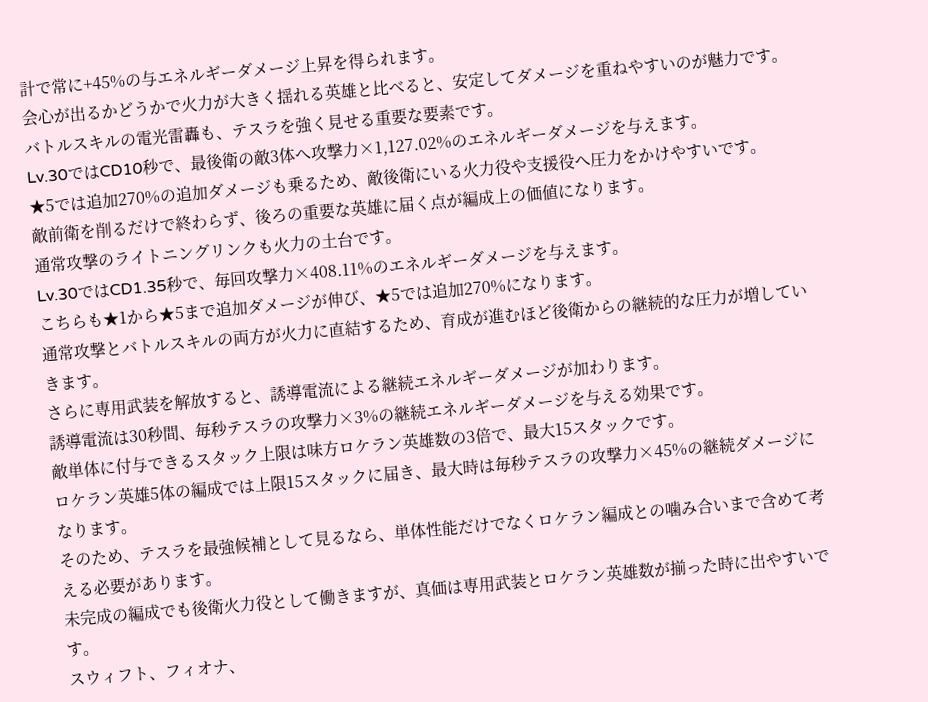計で常に+45%の与エネルギーダメージ上昇を得られます。
会心が出るかどうかで火力が大きく揺れる英雄と比べると、安定してダメージを重ねやすいのが魅力です。
バトルスキルの電光雷轟も、テスラを強く見せる重要な要素です。
Lv.30ではCD10秒で、最後衛の敵3体へ攻撃力×1,127.02%のエネルギーダメージを与えます。
★5では追加270%の追加ダメージも乗るため、敵後衛にいる火力役や支援役へ圧力をかけやすいです。
敵前衛を削るだけで終わらず、後ろの重要な英雄に届く点が編成上の価値になります。
通常攻撃のライトニングリンクも火力の土台です。
Lv.30ではCD1.35秒で、毎回攻撃力×408.11%のエネルギーダメージを与えます。
こちらも★1から★5まで追加ダメージが伸び、★5では追加270%になります。
通常攻撃とバトルスキルの両方が火力に直結するため、育成が進むほど後衛からの継続的な圧力が増していきます。
さらに専用武装を解放すると、誘導電流による継続エネルギーダメージが加わります。
誘導電流は30秒間、毎秒テスラの攻撃力×3%の継続エネルギーダメージを与える効果です。
敵単体に付与できるスタック上限は味方ロケラン英雄数の3倍で、最大15スタックです。
ロケラン英雄5体の編成では上限15スタックに届き、最大時は毎秒テスラの攻撃力×45%の継続ダメージになります。
そのため、テスラを最強候補として見るなら、単体性能だけでなくロケラン編成との噛み合いまで含めて考える必要があります。
未完成の編成でも後衛火力役として働きますが、真価は専用武装とロケラン英雄数が揃った時に出やすいです。
スウィフト、フィオナ、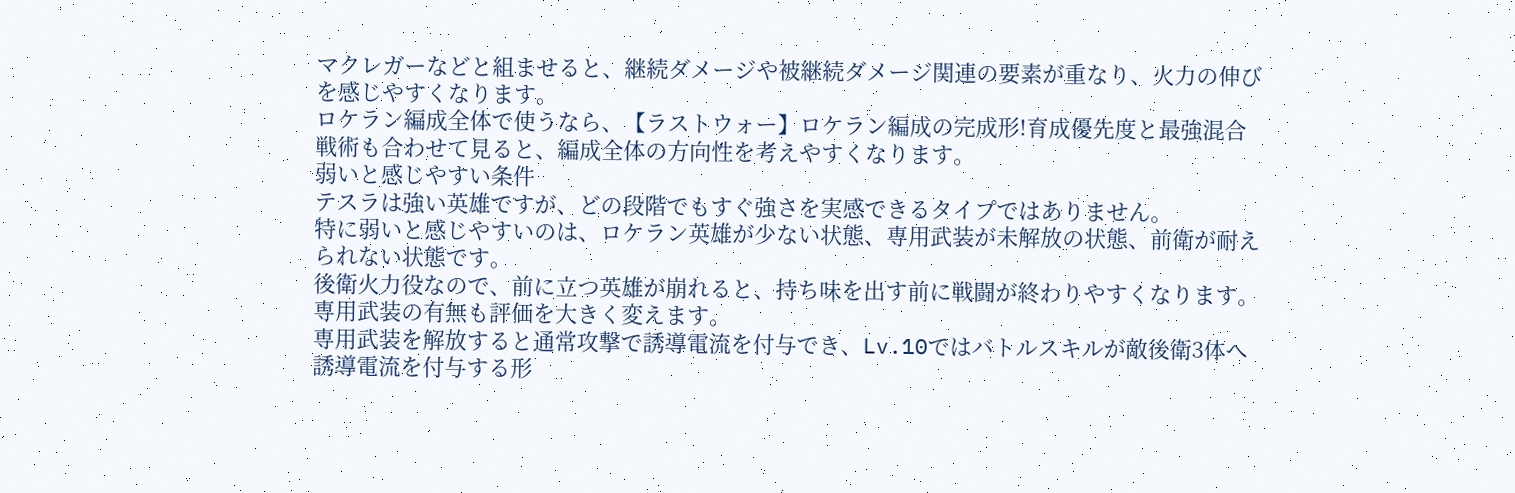マクレガーなどと組ませると、継続ダメージや被継続ダメージ関連の要素が重なり、火力の伸びを感じやすくなります。
ロケラン編成全体で使うなら、【ラストウォー】ロケラン編成の完成形!育成優先度と最強混合戦術も合わせて見ると、編成全体の方向性を考えやすくなります。
弱いと感じやすい条件
テスラは強い英雄ですが、どの段階でもすぐ強さを実感できるタイプではありません。
特に弱いと感じやすいのは、ロケラン英雄が少ない状態、専用武装が未解放の状態、前衛が耐えられない状態です。
後衛火力役なので、前に立つ英雄が崩れると、持ち味を出す前に戦闘が終わりやすくなります。
専用武装の有無も評価を大きく変えます。
専用武装を解放すると通常攻撃で誘導電流を付与でき、Lv.10ではバトルスキルが敵後衛3体へ誘導電流を付与する形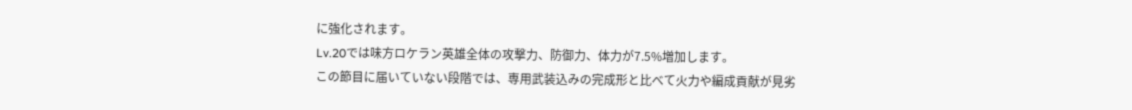に強化されます。
Lv.20では味方ロケラン英雄全体の攻撃力、防御力、体力が7.5%増加します。
この節目に届いていない段階では、専用武装込みの完成形と比べて火力や編成貢献が見劣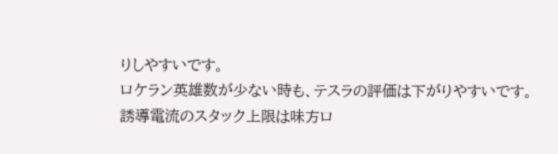りしやすいです。
ロケラン英雄数が少ない時も、テスラの評価は下がりやすいです。
誘導電流のスタック上限は味方ロ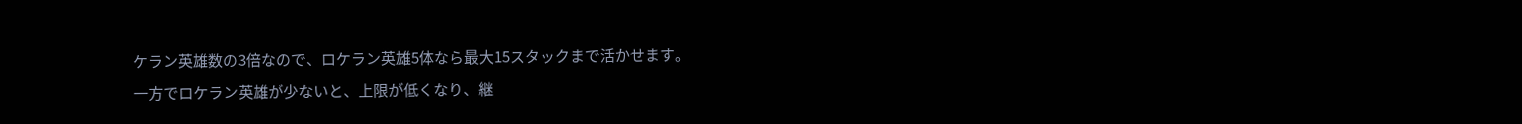ケラン英雄数の3倍なので、ロケラン英雄5体なら最大15スタックまで活かせます。
一方でロケラン英雄が少ないと、上限が低くなり、継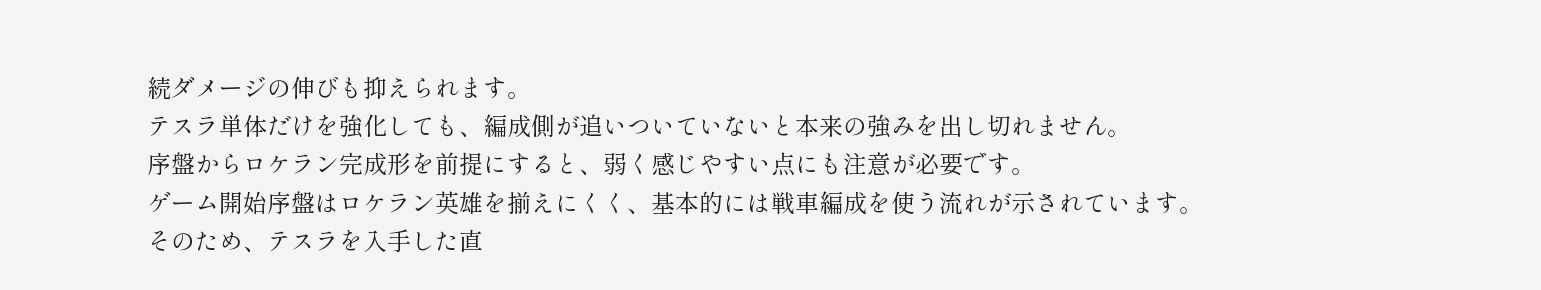続ダメージの伸びも抑えられます。
テスラ単体だけを強化しても、編成側が追いついていないと本来の強みを出し切れません。
序盤からロケラン完成形を前提にすると、弱く感じやすい点にも注意が必要です。
ゲーム開始序盤はロケラン英雄を揃えにくく、基本的には戦車編成を使う流れが示されています。
そのため、テスラを入手した直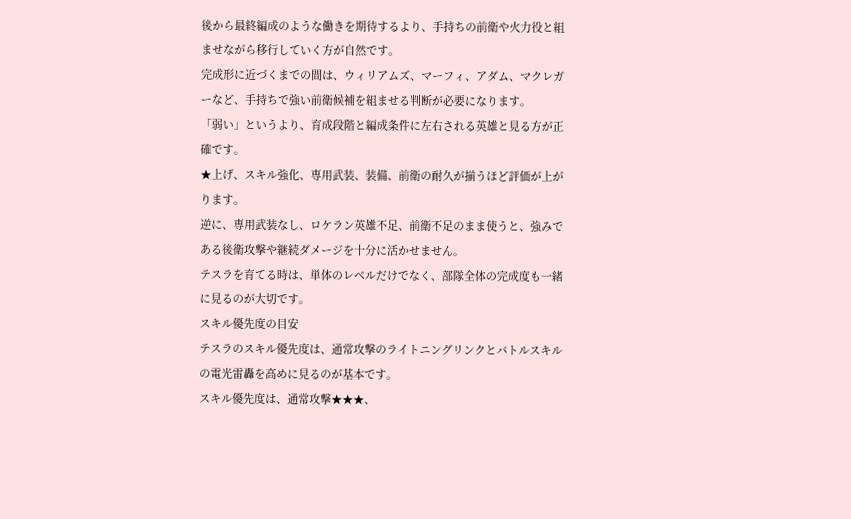後から最終編成のような働きを期待するより、手持ちの前衛や火力役と組ませながら移行していく方が自然です。
完成形に近づくまでの間は、ウィリアムズ、マーフィ、アダム、マクレガーなど、手持ちで強い前衛候補を組ませる判断が必要になります。
「弱い」というより、育成段階と編成条件に左右される英雄と見る方が正確です。
★上げ、スキル強化、専用武装、装備、前衛の耐久が揃うほど評価が上がります。
逆に、専用武装なし、ロケラン英雄不足、前衛不足のまま使うと、強みである後衛攻撃や継続ダメージを十分に活かせません。
テスラを育てる時は、単体のレベルだけでなく、部隊全体の完成度も一緒に見るのが大切です。
スキル優先度の目安
テスラのスキル優先度は、通常攻撃のライトニングリンクとバトルスキルの電光雷轟を高めに見るのが基本です。
スキル優先度は、通常攻撃★★★、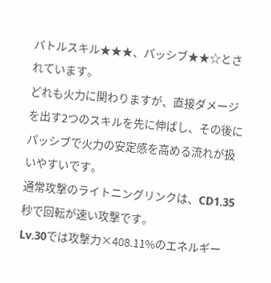バトルスキル★★★、パッシブ★★☆とされています。
どれも火力に関わりますが、直接ダメージを出す2つのスキルを先に伸ばし、その後にパッシブで火力の安定感を高める流れが扱いやすいです。
通常攻撃のライトニングリンクは、CD1.35秒で回転が速い攻撃です。
Lv.30では攻撃力×408.11%のエネルギー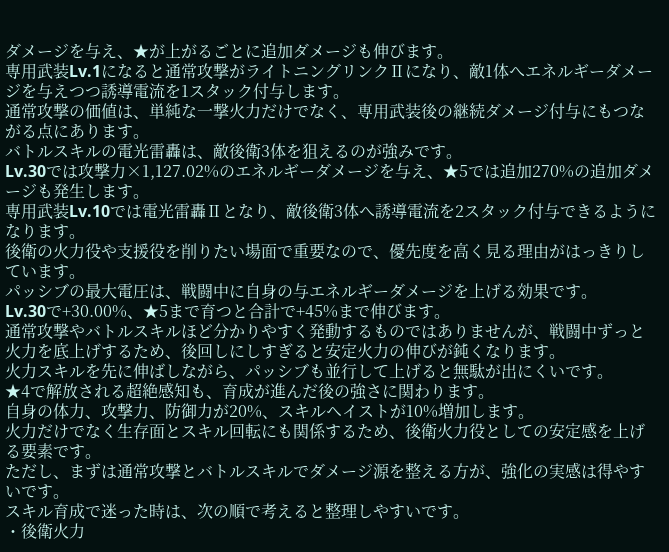ダメージを与え、★が上がるごとに追加ダメージも伸びます。
専用武装Lv.1になると通常攻撃がライトニングリンクⅡになり、敵1体へエネルギーダメージを与えつつ誘導電流を1スタック付与します。
通常攻撃の価値は、単純な一撃火力だけでなく、専用武装後の継続ダメージ付与にもつながる点にあります。
バトルスキルの電光雷轟は、敵後衛3体を狙えるのが強みです。
Lv.30では攻撃力×1,127.02%のエネルギーダメージを与え、★5では追加270%の追加ダメージも発生します。
専用武装Lv.10では電光雷轟Ⅱとなり、敵後衛3体へ誘導電流を2スタック付与できるようになります。
後衛の火力役や支援役を削りたい場面で重要なので、優先度を高く見る理由がはっきりしています。
パッシブの最大電圧は、戦闘中に自身の与エネルギーダメージを上げる効果です。
Lv.30で+30.00%、★5まで育つと合計で+45%まで伸びます。
通常攻撃やバトルスキルほど分かりやすく発動するものではありませんが、戦闘中ずっと火力を底上げするため、後回しにしすぎると安定火力の伸びが鈍くなります。
火力スキルを先に伸ばしながら、パッシブも並行して上げると無駄が出にくいです。
★4で解放される超絶感知も、育成が進んだ後の強さに関わります。
自身の体力、攻撃力、防御力が20%、スキルヘイストが10%増加します。
火力だけでなく生存面とスキル回転にも関係するため、後衛火力役としての安定感を上げる要素です。
ただし、まずは通常攻撃とバトルスキルでダメージ源を整える方が、強化の実感は得やすいです。
スキル育成で迷った時は、次の順で考えると整理しやすいです。
・後衛火力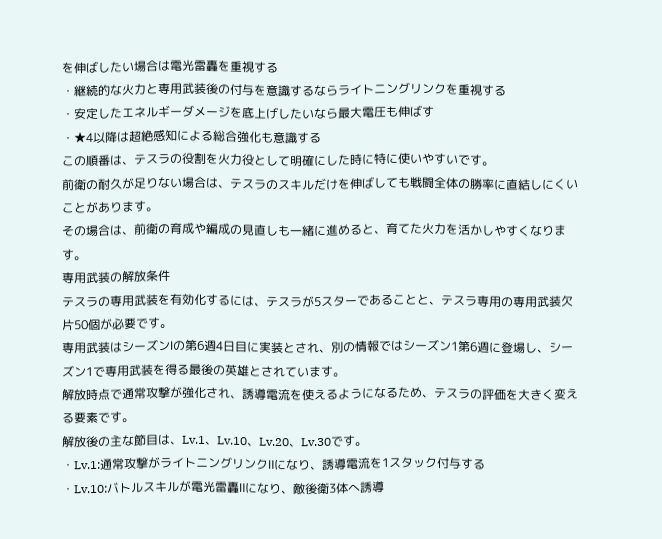を伸ばしたい場合は電光雷轟を重視する
・継続的な火力と専用武装後の付与を意識するならライトニングリンクを重視する
・安定したエネルギーダメージを底上げしたいなら最大電圧も伸ばす
・★4以降は超絶感知による総合強化も意識する
この順番は、テスラの役割を火力役として明確にした時に特に使いやすいです。
前衛の耐久が足りない場合は、テスラのスキルだけを伸ばしても戦闘全体の勝率に直結しにくいことがあります。
その場合は、前衛の育成や編成の見直しも一緒に進めると、育てた火力を活かしやすくなります。
専用武装の解放条件
テスラの専用武装を有効化するには、テスラが5スターであることと、テスラ専用の専用武装欠片50個が必要です。
専用武装はシーズンⅠの第6週4日目に実装とされ、別の情報ではシーズン1第6週に登場し、シーズン1で専用武装を得る最後の英雄とされています。
解放時点で通常攻撃が強化され、誘導電流を使えるようになるため、テスラの評価を大きく変える要素です。
解放後の主な節目は、Lv.1、Lv.10、Lv.20、Lv.30です。
・Lv.1:通常攻撃がライトニングリンクⅡになり、誘導電流を1スタック付与する
・Lv.10:バトルスキルが電光雷轟Ⅱになり、敵後衛3体へ誘導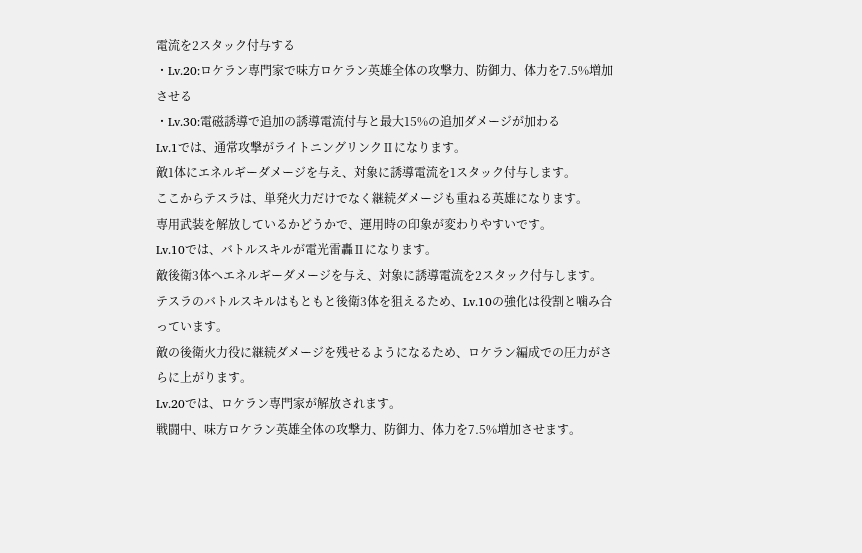電流を2スタック付与する
・Lv.20:ロケラン専門家で味方ロケラン英雄全体の攻撃力、防御力、体力を7.5%増加させる
・Lv.30:電磁誘導で追加の誘導電流付与と最大15%の追加ダメージが加わる
Lv.1では、通常攻撃がライトニングリンクⅡになります。
敵1体にエネルギーダメージを与え、対象に誘導電流を1スタック付与します。
ここからテスラは、単発火力だけでなく継続ダメージも重ねる英雄になります。
専用武装を解放しているかどうかで、運用時の印象が変わりやすいです。
Lv.10では、バトルスキルが電光雷轟Ⅱになります。
敵後衛3体へエネルギーダメージを与え、対象に誘導電流を2スタック付与します。
テスラのバトルスキルはもともと後衛3体を狙えるため、Lv.10の強化は役割と噛み合っています。
敵の後衛火力役に継続ダメージを残せるようになるため、ロケラン編成での圧力がさらに上がります。
Lv.20では、ロケラン専門家が解放されます。
戦闘中、味方ロケラン英雄全体の攻撃力、防御力、体力を7.5%増加させます。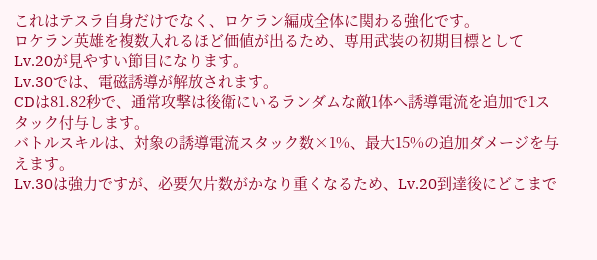これはテスラ自身だけでなく、ロケラン編成全体に関わる強化です。
ロケラン英雄を複数入れるほど価値が出るため、専用武装の初期目標としてLv.20が見やすい節目になります。
Lv.30では、電磁誘導が解放されます。
CDは81.82秒で、通常攻撃は後衛にいるランダムな敵1体へ誘導電流を追加で1スタック付与します。
バトルスキルは、対象の誘導電流スタック数×1%、最大15%の追加ダメージを与えます。
Lv.30は強力ですが、必要欠片数がかなり重くなるため、Lv.20到達後にどこまで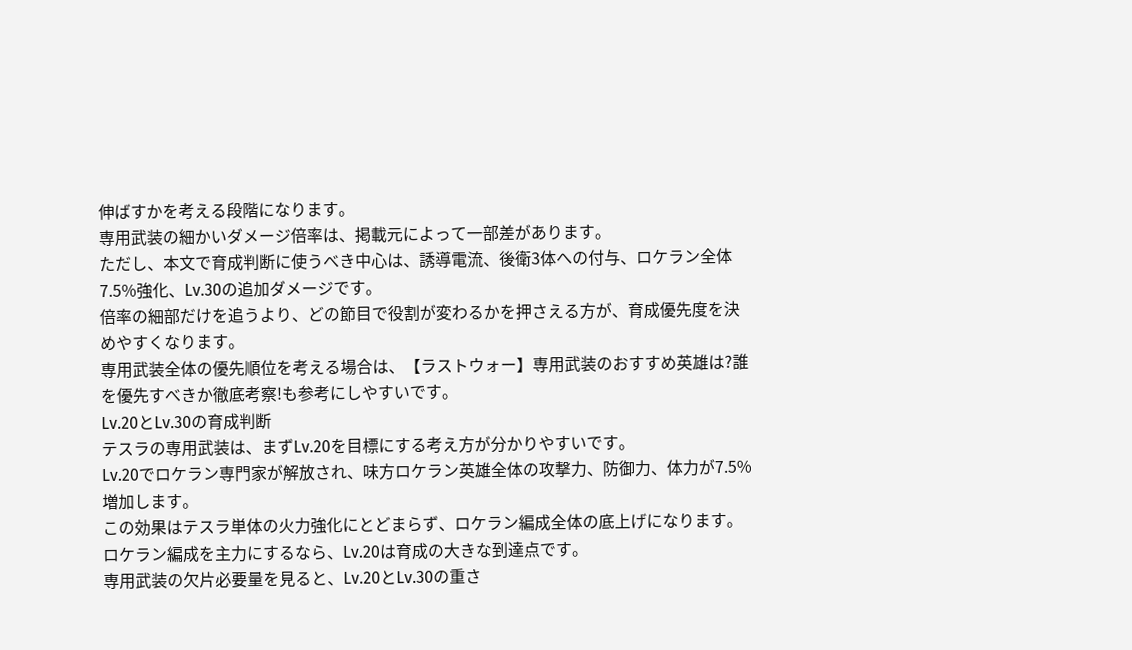伸ばすかを考える段階になります。
専用武装の細かいダメージ倍率は、掲載元によって一部差があります。
ただし、本文で育成判断に使うべき中心は、誘導電流、後衛3体への付与、ロケラン全体7.5%強化、Lv.30の追加ダメージです。
倍率の細部だけを追うより、どの節目で役割が変わるかを押さえる方が、育成優先度を決めやすくなります。
専用武装全体の優先順位を考える場合は、【ラストウォー】専用武装のおすすめ英雄は?誰を優先すべきか徹底考察!も参考にしやすいです。
Lv.20とLv.30の育成判断
テスラの専用武装は、まずLv.20を目標にする考え方が分かりやすいです。
Lv.20でロケラン専門家が解放され、味方ロケラン英雄全体の攻撃力、防御力、体力が7.5%増加します。
この効果はテスラ単体の火力強化にとどまらず、ロケラン編成全体の底上げになります。
ロケラン編成を主力にするなら、Lv.20は育成の大きな到達点です。
専用武装の欠片必要量を見ると、Lv.20とLv.30の重さ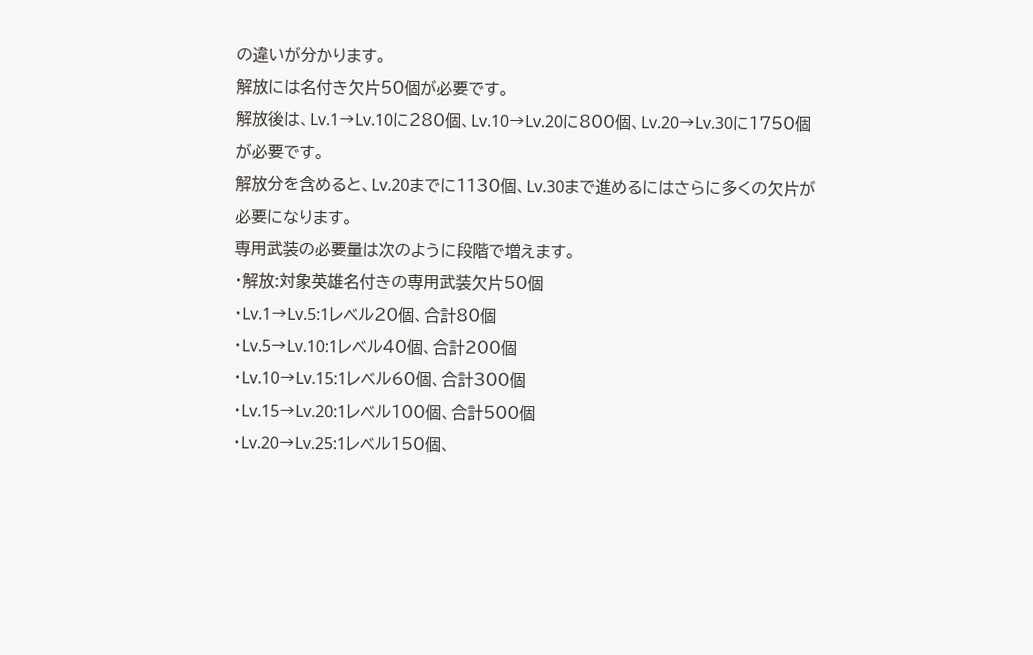の違いが分かります。
解放には名付き欠片50個が必要です。
解放後は、Lv.1→Lv.10に280個、Lv.10→Lv.20に800個、Lv.20→Lv.30に1750個が必要です。
解放分を含めると、Lv.20までに1130個、Lv.30まで進めるにはさらに多くの欠片が必要になります。
専用武装の必要量は次のように段階で増えます。
・解放:対象英雄名付きの専用武装欠片50個
・Lv.1→Lv.5:1レベル20個、合計80個
・Lv.5→Lv.10:1レベル40個、合計200個
・Lv.10→Lv.15:1レベル60個、合計300個
・Lv.15→Lv.20:1レベル100個、合計500個
・Lv.20→Lv.25:1レベル150個、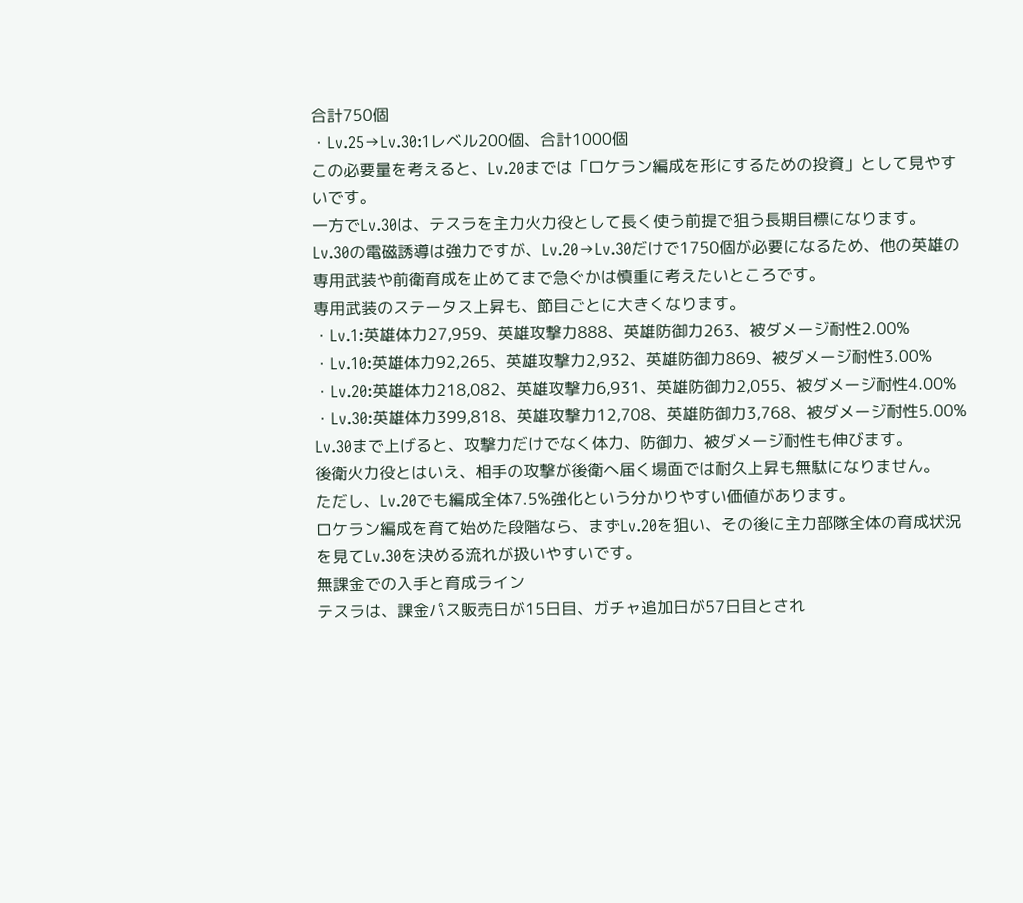合計750個
・Lv.25→Lv.30:1レベル200個、合計1000個
この必要量を考えると、Lv.20までは「ロケラン編成を形にするための投資」として見やすいです。
一方でLv.30は、テスラを主力火力役として長く使う前提で狙う長期目標になります。
Lv.30の電磁誘導は強力ですが、Lv.20→Lv.30だけで1750個が必要になるため、他の英雄の専用武装や前衛育成を止めてまで急ぐかは慎重に考えたいところです。
専用武装のステータス上昇も、節目ごとに大きくなります。
・Lv.1:英雄体力27,959、英雄攻撃力888、英雄防御力263、被ダメージ耐性2.00%
・Lv.10:英雄体力92,265、英雄攻撃力2,932、英雄防御力869、被ダメージ耐性3.00%
・Lv.20:英雄体力218,082、英雄攻撃力6,931、英雄防御力2,055、被ダメージ耐性4.00%
・Lv.30:英雄体力399,818、英雄攻撃力12,708、英雄防御力3,768、被ダメージ耐性5.00%
Lv.30まで上げると、攻撃力だけでなく体力、防御力、被ダメージ耐性も伸びます。
後衛火力役とはいえ、相手の攻撃が後衛へ届く場面では耐久上昇も無駄になりません。
ただし、Lv.20でも編成全体7.5%強化という分かりやすい価値があります。
ロケラン編成を育て始めた段階なら、まずLv.20を狙い、その後に主力部隊全体の育成状況を見てLv.30を決める流れが扱いやすいです。
無課金での入手と育成ライン
テスラは、課金パス販売日が15日目、ガチャ追加日が57日目とされ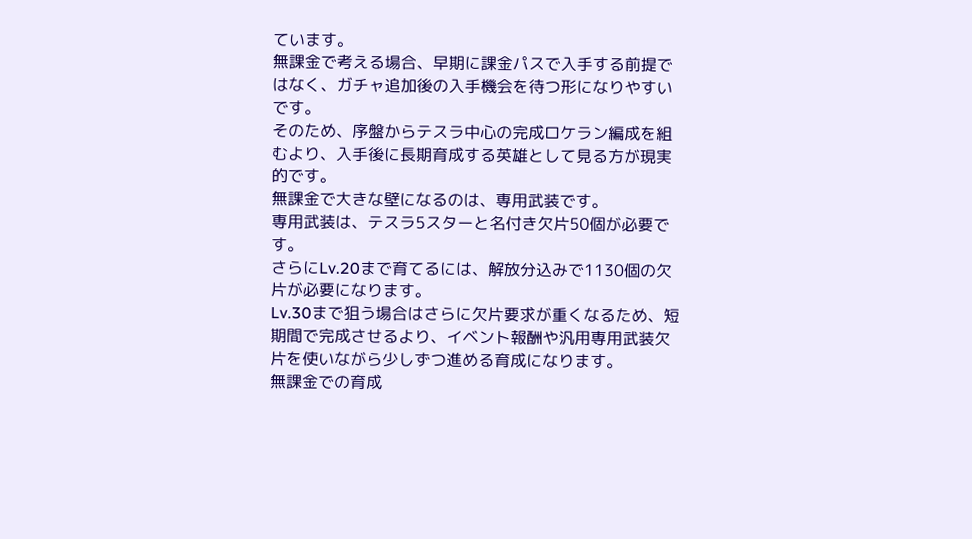ています。
無課金で考える場合、早期に課金パスで入手する前提ではなく、ガチャ追加後の入手機会を待つ形になりやすいです。
そのため、序盤からテスラ中心の完成ロケラン編成を組むより、入手後に長期育成する英雄として見る方が現実的です。
無課金で大きな壁になるのは、専用武装です。
専用武装は、テスラ5スターと名付き欠片50個が必要です。
さらにLv.20まで育てるには、解放分込みで1130個の欠片が必要になります。
Lv.30まで狙う場合はさらに欠片要求が重くなるため、短期間で完成させるより、イベント報酬や汎用専用武装欠片を使いながら少しずつ進める育成になります。
無課金での育成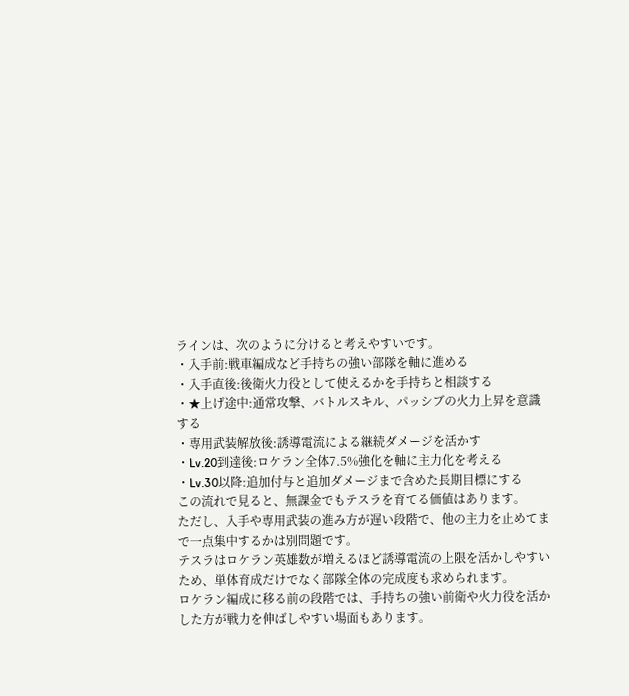ラインは、次のように分けると考えやすいです。
・入手前:戦車編成など手持ちの強い部隊を軸に進める
・入手直後:後衛火力役として使えるかを手持ちと相談する
・★上げ途中:通常攻撃、バトルスキル、パッシブの火力上昇を意識する
・専用武装解放後:誘導電流による継続ダメージを活かす
・Lv.20到達後:ロケラン全体7.5%強化を軸に主力化を考える
・Lv.30以降:追加付与と追加ダメージまで含めた長期目標にする
この流れで見ると、無課金でもテスラを育てる価値はあります。
ただし、入手や専用武装の進み方が遅い段階で、他の主力を止めてまで一点集中するかは別問題です。
テスラはロケラン英雄数が増えるほど誘導電流の上限を活かしやすいため、単体育成だけでなく部隊全体の完成度も求められます。
ロケラン編成に移る前の段階では、手持ちの強い前衛や火力役を活かした方が戦力を伸ばしやすい場面もあります。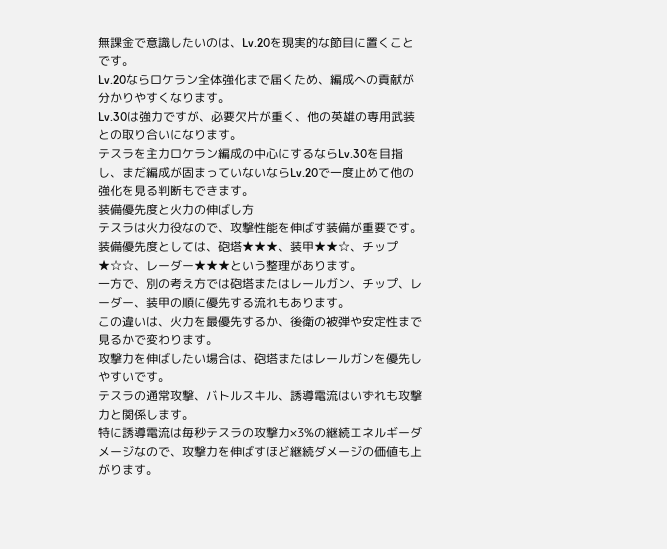無課金で意識したいのは、Lv.20を現実的な節目に置くことです。
Lv.20ならロケラン全体強化まで届くため、編成への貢献が分かりやすくなります。
Lv.30は強力ですが、必要欠片が重く、他の英雄の専用武装との取り合いになります。
テスラを主力ロケラン編成の中心にするならLv.30を目指し、まだ編成が固まっていないならLv.20で一度止めて他の強化を見る判断もできます。
装備優先度と火力の伸ばし方
テスラは火力役なので、攻撃性能を伸ばす装備が重要です。
装備優先度としては、砲塔★★★、装甲★★☆、チップ★☆☆、レーダー★★★という整理があります。
一方で、別の考え方では砲塔またはレールガン、チップ、レーダー、装甲の順に優先する流れもあります。
この違いは、火力を最優先するか、後衛の被弾や安定性まで見るかで変わります。
攻撃力を伸ばしたい場合は、砲塔またはレールガンを優先しやすいです。
テスラの通常攻撃、バトルスキル、誘導電流はいずれも攻撃力と関係します。
特に誘導電流は毎秒テスラの攻撃力×3%の継続エネルギーダメージなので、攻撃力を伸ばすほど継続ダメージの価値も上がります。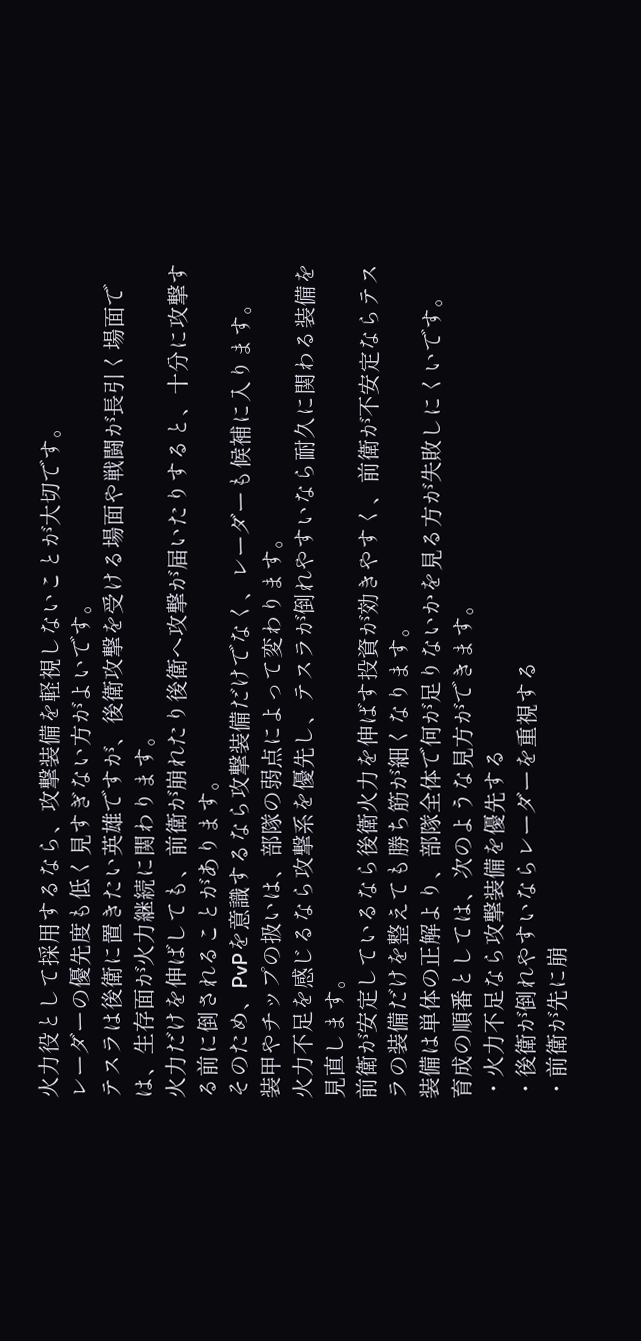火力役として採用するなら、攻撃装備を軽視しないことが大切です。
レーダーの優先度も低く見すぎない方がよいです。
テスラは後衛に置きたい英雄ですが、後衛攻撃を受ける場面や戦闘が長引く場面では、生存面が火力継続に関わります。
火力だけを伸ばしても、前衛が崩れたり後衛へ攻撃が届いたりすると、十分に攻撃する前に倒されることがあります。
そのため、PvPを意識するなら攻撃装備だけでなく、レーダーも候補に入ります。
装甲やチップの扱いは、部隊の弱点によって変わります。
火力不足を感じるなら攻撃系を優先し、テスラが倒れやすいなら耐久に関わる装備を見直します。
前衛が安定しているなら後衛火力を伸ばす投資が効きやすく、前衛が不安定ならテスラの装備だけを整えても勝ち筋が細くなります。
装備は単体の正解より、部隊全体で何が足りないかを見る方が失敗しにくいです。
育成の順番としては、次のような見方ができます。
・火力不足なら攻撃装備を優先する
・後衛が倒れやすいならレーダーを重視する
・前衛が先に崩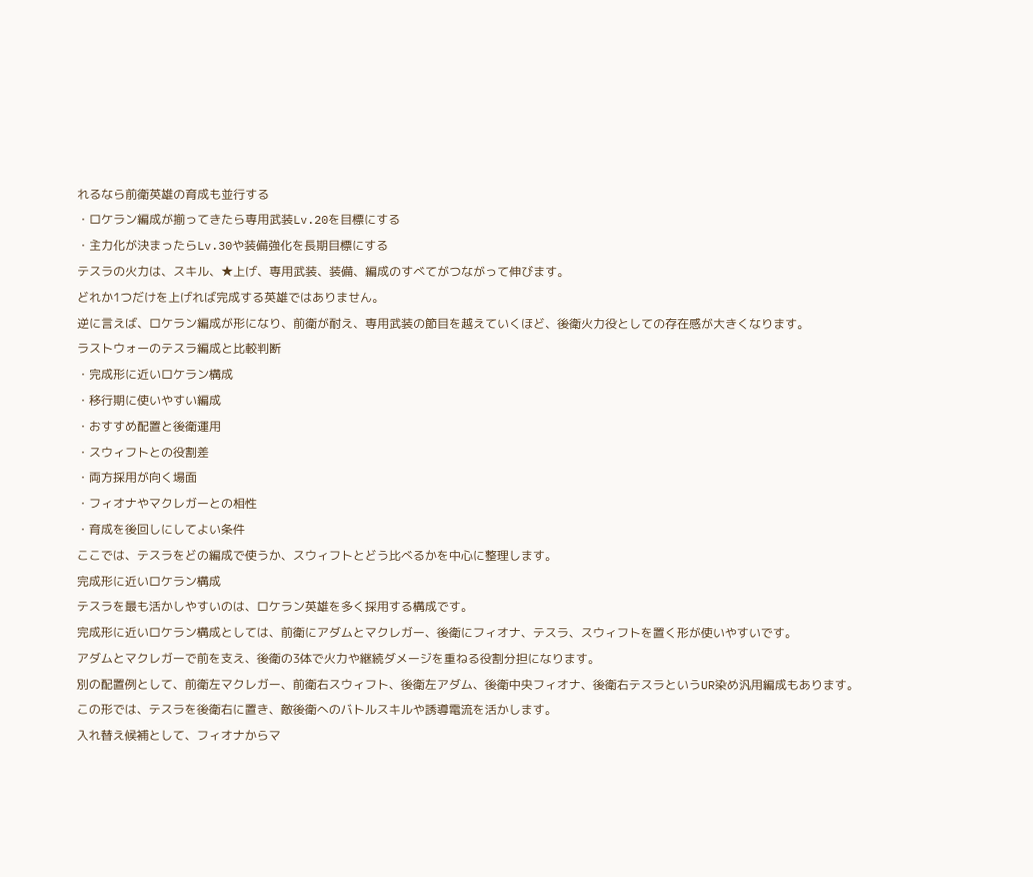れるなら前衛英雄の育成も並行する
・ロケラン編成が揃ってきたら専用武装Lv.20を目標にする
・主力化が決まったらLv.30や装備強化を長期目標にする
テスラの火力は、スキル、★上げ、専用武装、装備、編成のすべてがつながって伸びます。
どれか1つだけを上げれば完成する英雄ではありません。
逆に言えば、ロケラン編成が形になり、前衛が耐え、専用武装の節目を越えていくほど、後衛火力役としての存在感が大きくなります。
ラストウォーのテスラ編成と比較判断
・完成形に近いロケラン構成
・移行期に使いやすい編成
・おすすめ配置と後衛運用
・スウィフトとの役割差
・両方採用が向く場面
・フィオナやマクレガーとの相性
・育成を後回しにしてよい条件
ここでは、テスラをどの編成で使うか、スウィフトとどう比べるかを中心に整理します。
完成形に近いロケラン構成
テスラを最も活かしやすいのは、ロケラン英雄を多く採用する構成です。
完成形に近いロケラン構成としては、前衛にアダムとマクレガー、後衛にフィオナ、テスラ、スウィフトを置く形が使いやすいです。
アダムとマクレガーで前を支え、後衛の3体で火力や継続ダメージを重ねる役割分担になります。
別の配置例として、前衛左マクレガー、前衛右スウィフト、後衛左アダム、後衛中央フィオナ、後衛右テスラというUR染め汎用編成もあります。
この形では、テスラを後衛右に置き、敵後衛へのバトルスキルや誘導電流を活かします。
入れ替え候補として、フィオナからマ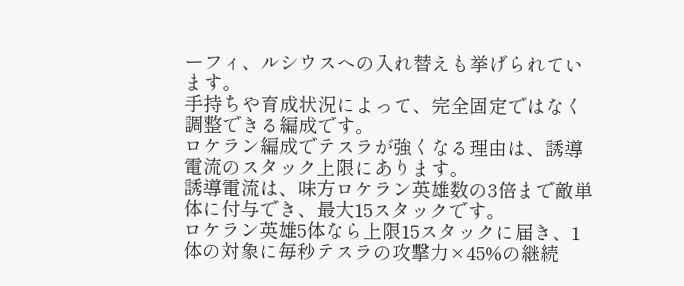ーフィ、ルシウスへの入れ替えも挙げられています。
手持ちや育成状況によって、完全固定ではなく調整できる編成です。
ロケラン編成でテスラが強くなる理由は、誘導電流のスタック上限にあります。
誘導電流は、味方ロケラン英雄数の3倍まで敵単体に付与でき、最大15スタックです。
ロケラン英雄5体なら上限15スタックに届き、1体の対象に毎秒テスラの攻撃力×45%の継続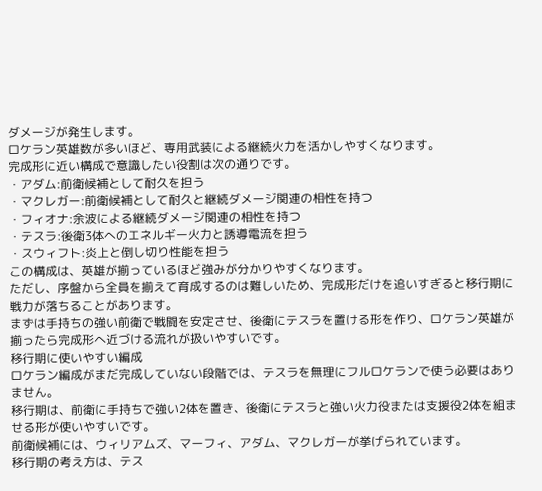ダメージが発生します。
ロケラン英雄数が多いほど、専用武装による継続火力を活かしやすくなります。
完成形に近い構成で意識したい役割は次の通りです。
・アダム:前衛候補として耐久を担う
・マクレガー:前衛候補として耐久と継続ダメージ関連の相性を持つ
・フィオナ:余波による継続ダメージ関連の相性を持つ
・テスラ:後衛3体へのエネルギー火力と誘導電流を担う
・スウィフト:炎上と倒し切り性能を担う
この構成は、英雄が揃っているほど強みが分かりやすくなります。
ただし、序盤から全員を揃えて育成するのは難しいため、完成形だけを追いすぎると移行期に戦力が落ちることがあります。
まずは手持ちの強い前衛で戦闘を安定させ、後衛にテスラを置ける形を作り、ロケラン英雄が揃ったら完成形へ近づける流れが扱いやすいです。
移行期に使いやすい編成
ロケラン編成がまだ完成していない段階では、テスラを無理にフルロケランで使う必要はありません。
移行期は、前衛に手持ちで強い2体を置き、後衛にテスラと強い火力役または支援役2体を組ませる形が使いやすいです。
前衛候補には、ウィリアムズ、マーフィ、アダム、マクレガーが挙げられています。
移行期の考え方は、テス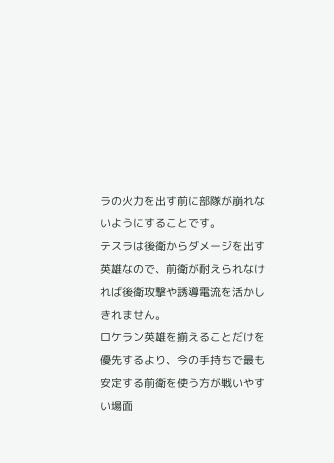ラの火力を出す前に部隊が崩れないようにすることです。
テスラは後衛からダメージを出す英雄なので、前衛が耐えられなければ後衛攻撃や誘導電流を活かしきれません。
ロケラン英雄を揃えることだけを優先するより、今の手持ちで最も安定する前衛を使う方が戦いやすい場面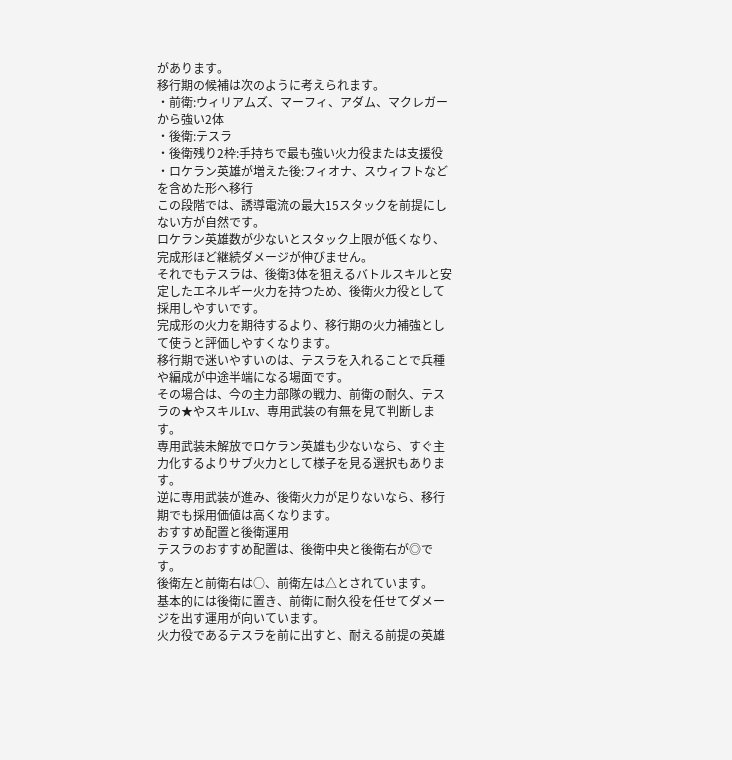があります。
移行期の候補は次のように考えられます。
・前衛:ウィリアムズ、マーフィ、アダム、マクレガーから強い2体
・後衛:テスラ
・後衛残り2枠:手持ちで最も強い火力役または支援役
・ロケラン英雄が増えた後:フィオナ、スウィフトなどを含めた形へ移行
この段階では、誘導電流の最大15スタックを前提にしない方が自然です。
ロケラン英雄数が少ないとスタック上限が低くなり、完成形ほど継続ダメージが伸びません。
それでもテスラは、後衛3体を狙えるバトルスキルと安定したエネルギー火力を持つため、後衛火力役として採用しやすいです。
完成形の火力を期待するより、移行期の火力補強として使うと評価しやすくなります。
移行期で迷いやすいのは、テスラを入れることで兵種や編成が中途半端になる場面です。
その場合は、今の主力部隊の戦力、前衛の耐久、テスラの★やスキルLv、専用武装の有無を見て判断します。
専用武装未解放でロケラン英雄も少ないなら、すぐ主力化するよりサブ火力として様子を見る選択もあります。
逆に専用武装が進み、後衛火力が足りないなら、移行期でも採用価値は高くなります。
おすすめ配置と後衛運用
テスラのおすすめ配置は、後衛中央と後衛右が◎です。
後衛左と前衛右は○、前衛左は△とされています。
基本的には後衛に置き、前衛に耐久役を任せてダメージを出す運用が向いています。
火力役であるテスラを前に出すと、耐える前提の英雄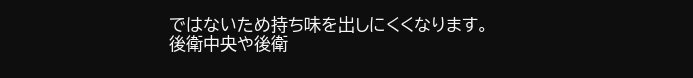ではないため持ち味を出しにくくなります。
後衛中央や後衛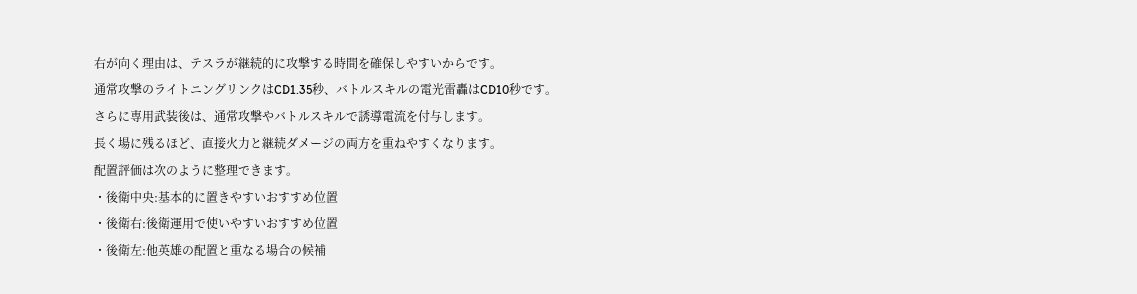右が向く理由は、テスラが継続的に攻撃する時間を確保しやすいからです。
通常攻撃のライトニングリンクはCD1.35秒、バトルスキルの電光雷轟はCD10秒です。
さらに専用武装後は、通常攻撃やバトルスキルで誘導電流を付与します。
長く場に残るほど、直接火力と継続ダメージの両方を重ねやすくなります。
配置評価は次のように整理できます。
・後衛中央:基本的に置きやすいおすすめ位置
・後衛右:後衛運用で使いやすいおすすめ位置
・後衛左:他英雄の配置と重なる場合の候補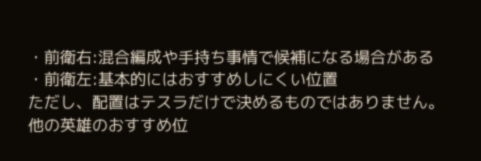・前衛右:混合編成や手持ち事情で候補になる場合がある
・前衛左:基本的にはおすすめしにくい位置
ただし、配置はテスラだけで決めるものではありません。
他の英雄のおすすめ位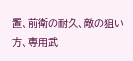置、前衛の耐久、敵の狙い方、専用武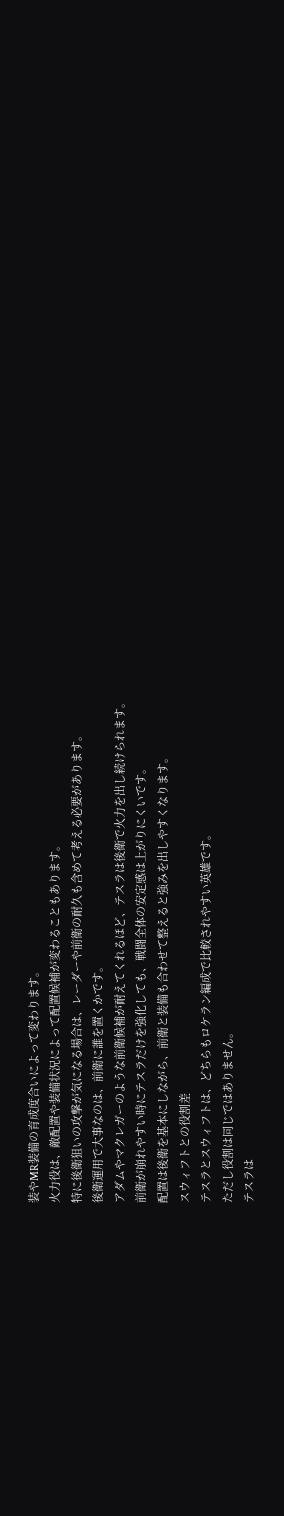装やMR装備の育成度合いによって変わります。
火力役は、敵配置や装備状況によって配置候補が変わることもあります。
特に後衛狙いの攻撃が気になる場合は、レーダーや前衛の耐久も含めて考える必要があります。
後衛運用で大事なのは、前衛に誰を置くかです。
アダムやマクレガーのような前衛候補が耐えてくれるほど、テスラは後衛で火力を出し続けられます。
前衛が崩れやすい時にテスラだけを強化しても、戦闘全体の安定感は上がりにくいです。
配置は後衛を基本にしながら、前衛と装備も合わせて整えると強みを出しやすくなります。
スウィフトとの役割差
テスラとスウィフトは、どちらもロケラン編成で比較されやすい英雄です。
ただし役割は同じではありません。
テスラは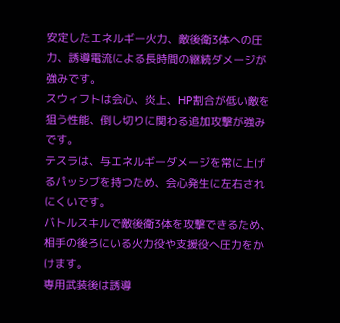安定したエネルギー火力、敵後衛3体への圧力、誘導電流による長時間の継続ダメージが強みです。
スウィフトは会心、炎上、HP割合が低い敵を狙う性能、倒し切りに関わる追加攻撃が強みです。
テスラは、与エネルギーダメージを常に上げるパッシブを持つため、会心発生に左右されにくいです。
バトルスキルで敵後衛3体を攻撃できるため、相手の後ろにいる火力役や支援役へ圧力をかけます。
専用武装後は誘導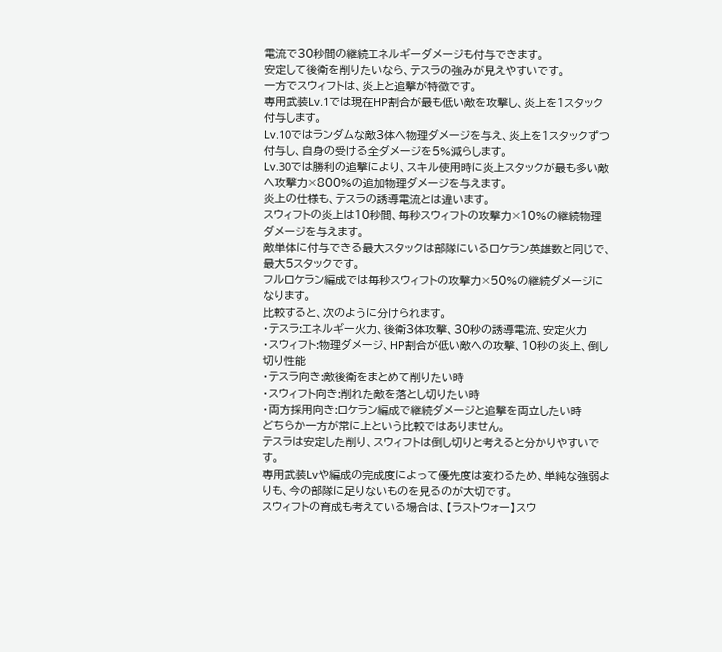電流で30秒間の継続エネルギーダメージも付与できます。
安定して後衛を削りたいなら、テスラの強みが見えやすいです。
一方でスウィフトは、炎上と追撃が特徴です。
専用武装Lv.1では現在HP割合が最も低い敵を攻撃し、炎上を1スタック付与します。
Lv.10ではランダムな敵3体へ物理ダメージを与え、炎上を1スタックずつ付与し、自身の受ける全ダメージを5%減らします。
Lv.30では勝利の追撃により、スキル使用時に炎上スタックが最も多い敵へ攻撃力×800%の追加物理ダメージを与えます。
炎上の仕様も、テスラの誘導電流とは違います。
スウィフトの炎上は10秒間、毎秒スウィフトの攻撃力×10%の継続物理ダメージを与えます。
敵単体に付与できる最大スタックは部隊にいるロケラン英雄数と同じで、最大5スタックです。
フルロケラン編成では毎秒スウィフトの攻撃力×50%の継続ダメージになります。
比較すると、次のように分けられます。
・テスラ:エネルギー火力、後衛3体攻撃、30秒の誘導電流、安定火力
・スウィフト:物理ダメージ、HP割合が低い敵への攻撃、10秒の炎上、倒し切り性能
・テスラ向き:敵後衛をまとめて削りたい時
・スウィフト向き:削れた敵を落とし切りたい時
・両方採用向き:ロケラン編成で継続ダメージと追撃を両立したい時
どちらか一方が常に上という比較ではありません。
テスラは安定した削り、スウィフトは倒し切りと考えると分かりやすいです。
専用武装Lvや編成の完成度によって優先度は変わるため、単純な強弱よりも、今の部隊に足りないものを見るのが大切です。
スウィフトの育成も考えている場合は、【ラストウォー】スウ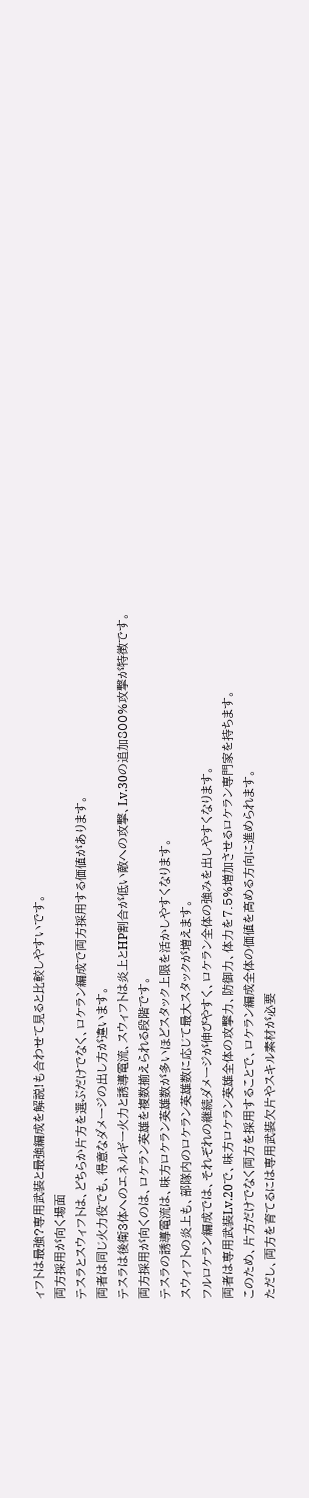ィフトは最強?専用武装と最強編成を解説!も合わせて見ると比較しやすいです。
両方採用が向く場面
テスラとスウィフトは、どちらか片方を選ぶだけでなく、ロケラン編成で両方採用する価値があります。
両者は同じ火力役でも、得意なダメージの出し方が違います。
テスラは後衛3体へのエネルギー火力と誘導電流、スウィフトは炎上とHP割合が低い敵への攻撃、Lv.30の追加800%攻撃が特徴です。
両方採用が向くのは、ロケラン英雄を複数揃えられる段階です。
テスラの誘導電流は、味方ロケラン英雄数が多いほどスタック上限を活かしやすくなります。
スウィフトの炎上も、部隊内のロケラン英雄数に応じて最大スタックが増えます。
フルロケラン編成では、それぞれの継続ダメージが伸びやすく、ロケラン全体の強みを出しやすくなります。
両者は専用武装Lv.20で、味方ロケラン英雄全体の攻撃力、防御力、体力を7.5%増加させるロケラン専門家を持ちます。
このため、片方だけでなく両方を採用することで、ロケラン編成全体の価値を高める方向に進められます。
ただし、両方を育てるには専用武装欠片やスキル素材が必要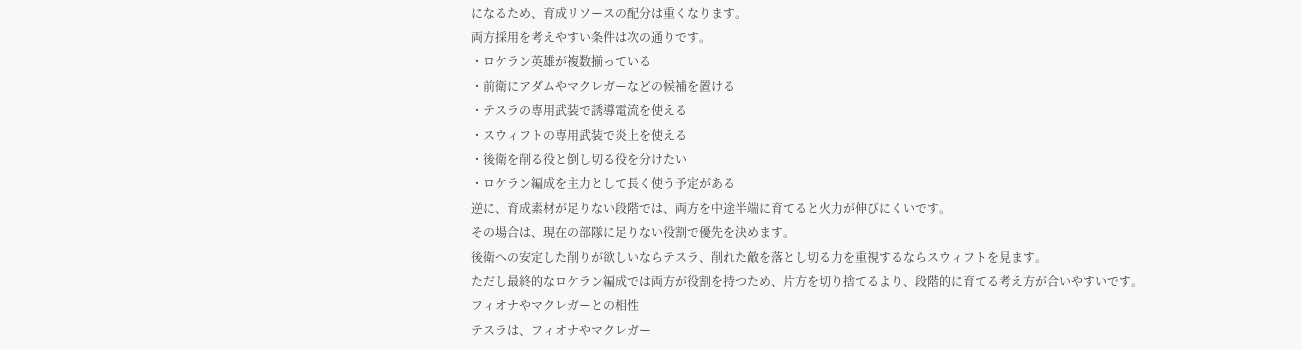になるため、育成リソースの配分は重くなります。
両方採用を考えやすい条件は次の通りです。
・ロケラン英雄が複数揃っている
・前衛にアダムやマクレガーなどの候補を置ける
・テスラの専用武装で誘導電流を使える
・スウィフトの専用武装で炎上を使える
・後衛を削る役と倒し切る役を分けたい
・ロケラン編成を主力として長く使う予定がある
逆に、育成素材が足りない段階では、両方を中途半端に育てると火力が伸びにくいです。
その場合は、現在の部隊に足りない役割で優先を決めます。
後衛への安定した削りが欲しいならテスラ、削れた敵を落とし切る力を重視するならスウィフトを見ます。
ただし最終的なロケラン編成では両方が役割を持つため、片方を切り捨てるより、段階的に育てる考え方が合いやすいです。
フィオナやマクレガーとの相性
テスラは、フィオナやマクレガー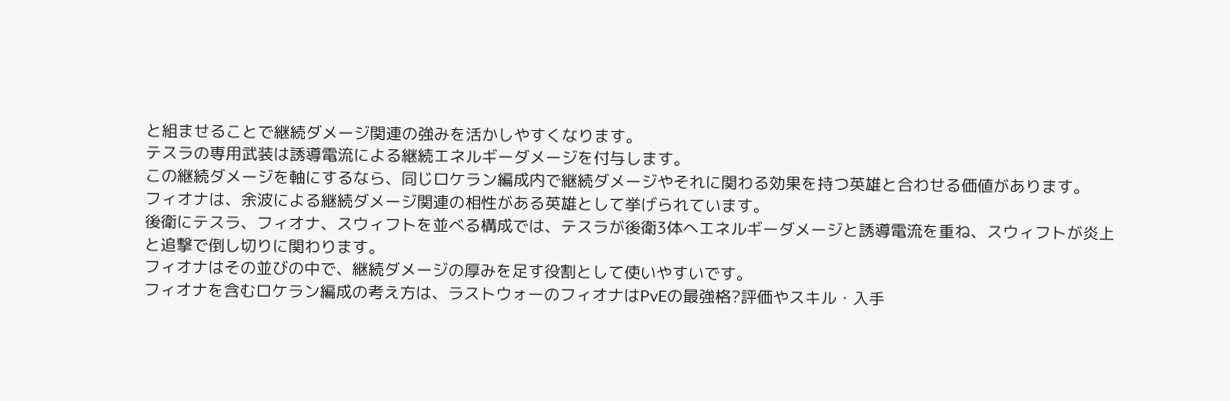と組ませることで継続ダメージ関連の強みを活かしやすくなります。
テスラの専用武装は誘導電流による継続エネルギーダメージを付与します。
この継続ダメージを軸にするなら、同じロケラン編成内で継続ダメージやそれに関わる効果を持つ英雄と合わせる価値があります。
フィオナは、余波による継続ダメージ関連の相性がある英雄として挙げられています。
後衛にテスラ、フィオナ、スウィフトを並べる構成では、テスラが後衛3体へエネルギーダメージと誘導電流を重ね、スウィフトが炎上と追撃で倒し切りに関わります。
フィオナはその並びの中で、継続ダメージの厚みを足す役割として使いやすいです。
フィオナを含むロケラン編成の考え方は、ラストウォーのフィオナはPvEの最強格?評価やスキル・入手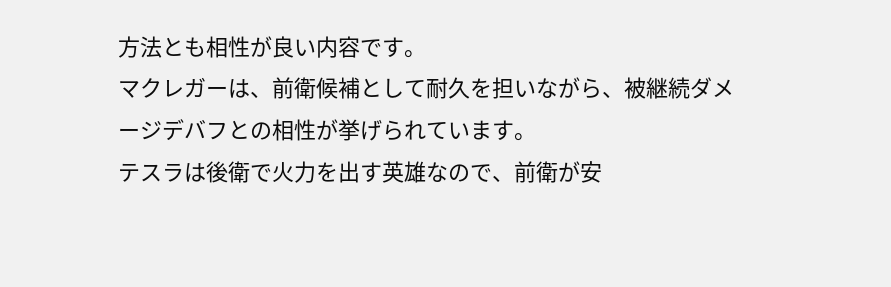方法とも相性が良い内容です。
マクレガーは、前衛候補として耐久を担いながら、被継続ダメージデバフとの相性が挙げられています。
テスラは後衛で火力を出す英雄なので、前衛が安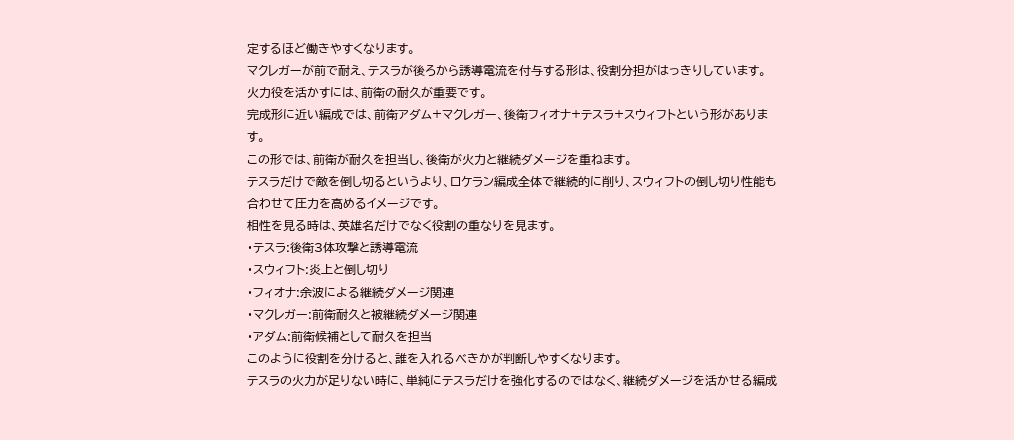定するほど働きやすくなります。
マクレガーが前で耐え、テスラが後ろから誘導電流を付与する形は、役割分担がはっきりしています。
火力役を活かすには、前衛の耐久が重要です。
完成形に近い編成では、前衛アダム+マクレガー、後衛フィオナ+テスラ+スウィフトという形があります。
この形では、前衛が耐久を担当し、後衛が火力と継続ダメージを重ねます。
テスラだけで敵を倒し切るというより、ロケラン編成全体で継続的に削り、スウィフトの倒し切り性能も合わせて圧力を高めるイメージです。
相性を見る時は、英雄名だけでなく役割の重なりを見ます。
・テスラ:後衛3体攻撃と誘導電流
・スウィフト:炎上と倒し切り
・フィオナ:余波による継続ダメージ関連
・マクレガー:前衛耐久と被継続ダメージ関連
・アダム:前衛候補として耐久を担当
このように役割を分けると、誰を入れるべきかが判断しやすくなります。
テスラの火力が足りない時に、単純にテスラだけを強化するのではなく、継続ダメージを活かせる編成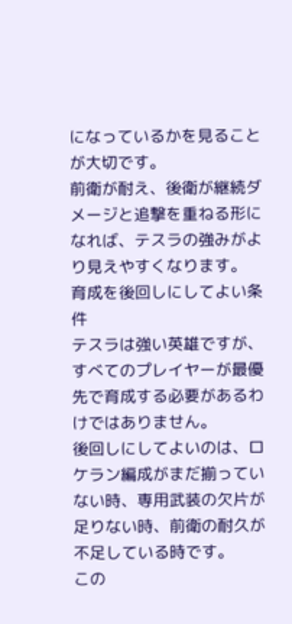になっているかを見ることが大切です。
前衛が耐え、後衛が継続ダメージと追撃を重ねる形になれば、テスラの強みがより見えやすくなります。
育成を後回しにしてよい条件
テスラは強い英雄ですが、すべてのプレイヤーが最優先で育成する必要があるわけではありません。
後回しにしてよいのは、ロケラン編成がまだ揃っていない時、専用武装の欠片が足りない時、前衛の耐久が不足している時です。
この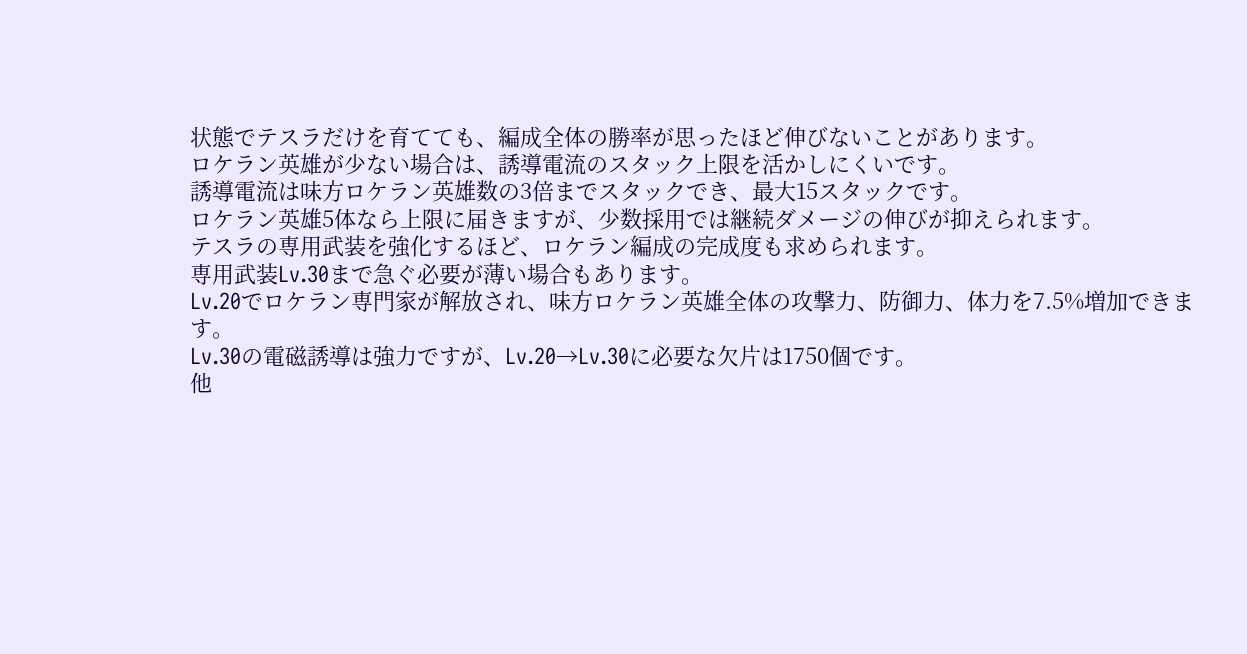状態でテスラだけを育てても、編成全体の勝率が思ったほど伸びないことがあります。
ロケラン英雄が少ない場合は、誘導電流のスタック上限を活かしにくいです。
誘導電流は味方ロケラン英雄数の3倍までスタックでき、最大15スタックです。
ロケラン英雄5体なら上限に届きますが、少数採用では継続ダメージの伸びが抑えられます。
テスラの専用武装を強化するほど、ロケラン編成の完成度も求められます。
専用武装Lv.30まで急ぐ必要が薄い場合もあります。
Lv.20でロケラン専門家が解放され、味方ロケラン英雄全体の攻撃力、防御力、体力を7.5%増加できます。
Lv.30の電磁誘導は強力ですが、Lv.20→Lv.30に必要な欠片は1750個です。
他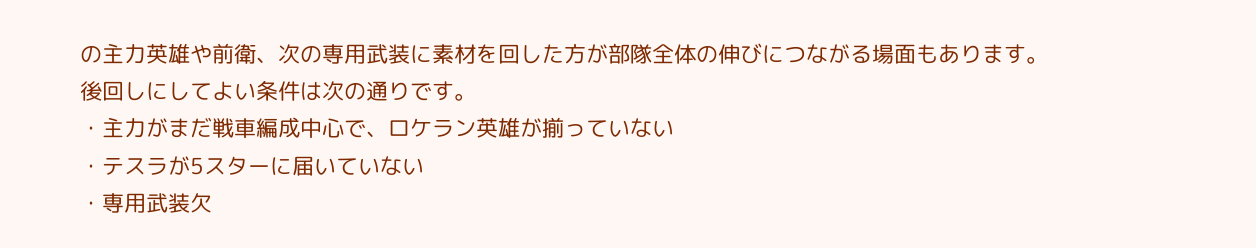の主力英雄や前衛、次の専用武装に素材を回した方が部隊全体の伸びにつながる場面もあります。
後回しにしてよい条件は次の通りです。
・主力がまだ戦車編成中心で、ロケラン英雄が揃っていない
・テスラが5スターに届いていない
・専用武装欠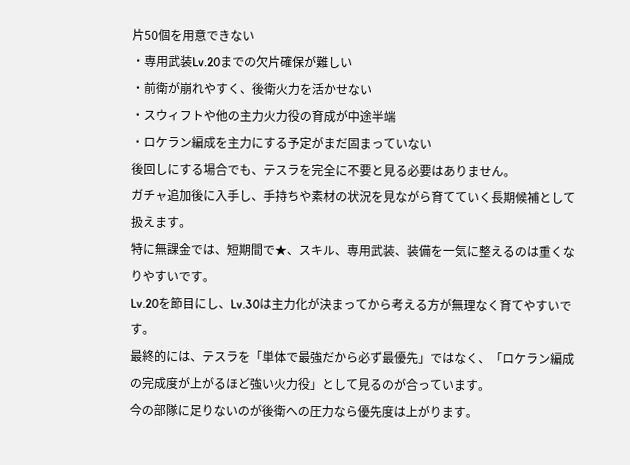片50個を用意できない
・専用武装Lv.20までの欠片確保が難しい
・前衛が崩れやすく、後衛火力を活かせない
・スウィフトや他の主力火力役の育成が中途半端
・ロケラン編成を主力にする予定がまだ固まっていない
後回しにする場合でも、テスラを完全に不要と見る必要はありません。
ガチャ追加後に入手し、手持ちや素材の状況を見ながら育てていく長期候補として扱えます。
特に無課金では、短期間で★、スキル、専用武装、装備を一気に整えるのは重くなりやすいです。
Lv.20を節目にし、Lv.30は主力化が決まってから考える方が無理なく育てやすいです。
最終的には、テスラを「単体で最強だから必ず最優先」ではなく、「ロケラン編成の完成度が上がるほど強い火力役」として見るのが合っています。
今の部隊に足りないのが後衛への圧力なら優先度は上がります。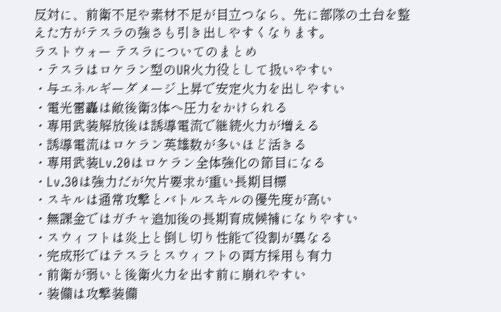反対に、前衛不足や素材不足が目立つなら、先に部隊の土台を整えた方がテスラの強さも引き出しやすくなります。
ラストウォー テスラについてのまとめ
・テスラはロケラン型のUR火力役として扱いやすい
・与エネルギーダメージ上昇で安定火力を出しやすい
・電光雷轟は敵後衛3体へ圧力をかけられる
・専用武装解放後は誘導電流で継続火力が増える
・誘導電流はロケラン英雄数が多いほど活きる
・専用武装Lv.20はロケラン全体強化の節目になる
・Lv.30は強力だが欠片要求が重い長期目標
・スキルは通常攻撃とバトルスキルの優先度が高い
・無課金ではガチャ追加後の長期育成候補になりやすい
・スウィフトは炎上と倒し切り性能で役割が異なる
・完成形ではテスラとスウィフトの両方採用も有力
・前衛が弱いと後衛火力を出す前に崩れやすい
・装備は攻撃装備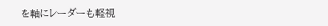を軸にレーダーも軽視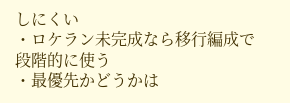しにくい
・ロケラン未完成なら移行編成で段階的に使う
・最優先かどうかは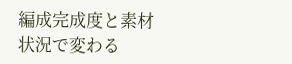編成完成度と素材状況で変わる